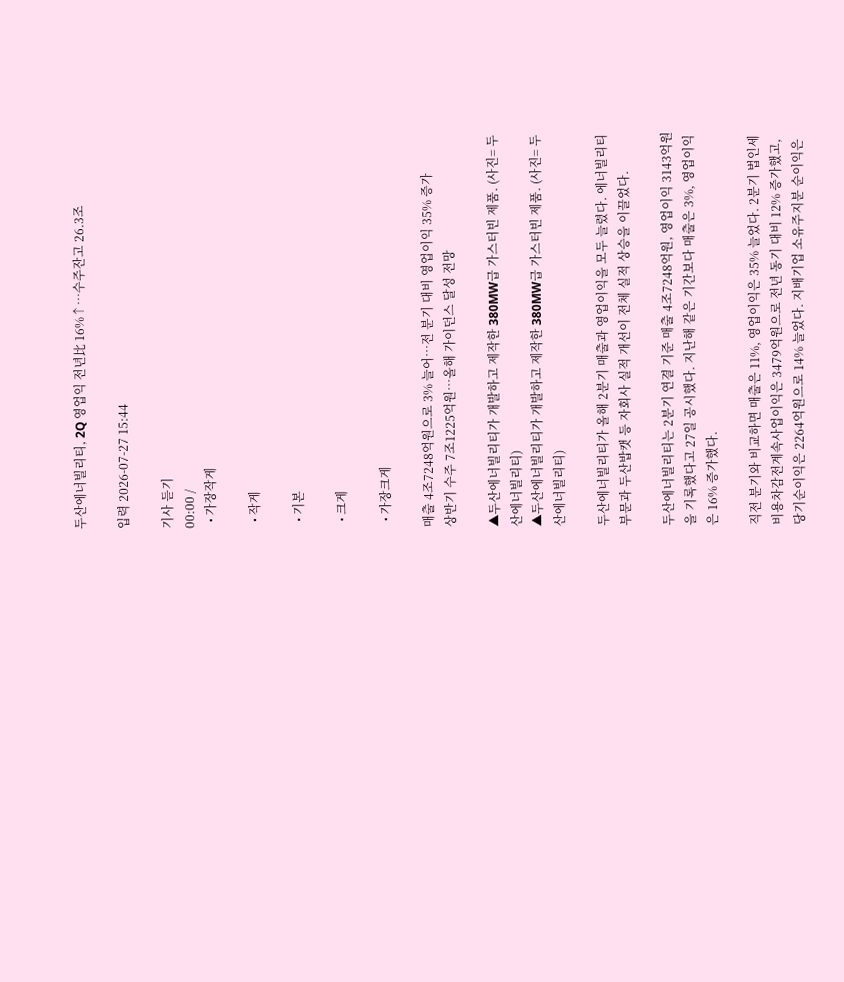두산에너빌리티, 2Q 영업익 전년比 16%↑…수주잔고 26.3조

입력 2026-07-27 15:44

기사 듣기
00:00 /
  • 가장작게

  • 작게

  • 기본

  • 크게

  • 가장크게

매출 4조7248억원으로 3% 늘어…전 분기 대비 영업이익 35% 증가
상반기 수주 7조1225억원…올해 가이던스 달성 전망

▲두산에너빌리티가 개발하고 제작한 380MW급 가스터빈 제품. (사진= 두산에너빌리티)
▲두산에너빌리티가 개발하고 제작한 380MW급 가스터빈 제품. (사진= 두산에너빌리티)

두산에너빌리티가 올해 2분기 매출과 영업이익을 모두 늘렸다. 에너빌리티 부문과 두산밥캣 등 자회사 실적 개선이 전체 실적 상승을 이끌었다.

두산에너빌리티는 2분기 연결 기준 매출 4조7248억원, 영업이익 3143억원을 기록했다고 27일 공시했다. 지난해 같은 기간보다 매출은 3%, 영업이익은 16% 증가했다.

직전 분기와 비교하면 매출은 11%, 영업이익은 35% 늘었다. 2분기 법인세비용차감전계속사업이익은 3479억원으로 전년 동기 대비 12% 증가했고, 당기순이익은 2264억원으로 14% 늘었다. 지배기업 소유주지분 순이익은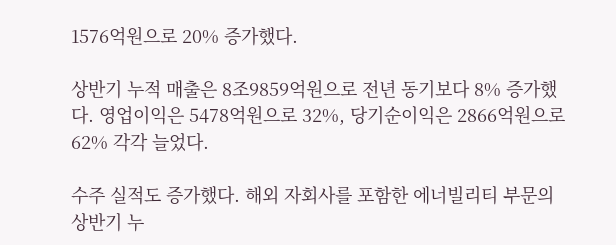1576억원으로 20% 증가했다.

상반기 누적 매출은 8조9859억원으로 전년 동기보다 8% 증가했다. 영업이익은 5478억원으로 32%, 당기순이익은 2866억원으로 62% 각각 늘었다.

수주 실적도 증가했다. 해외 자회사를 포함한 에너빌리티 부문의 상반기 누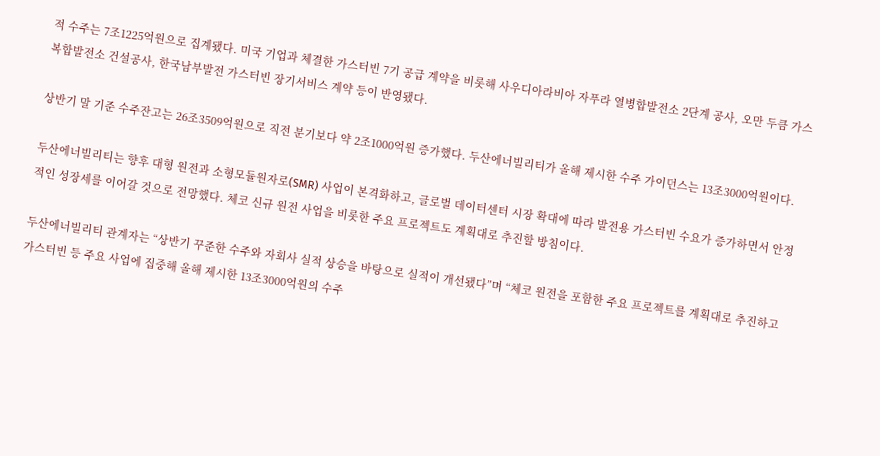적 수주는 7조1225억원으로 집계됐다. 미국 기업과 체결한 가스터빈 7기 공급 계약을 비롯해 사우디아라비아 자푸라 열병합발전소 2단계 공사, 오만 두큼 가스복합발전소 건설공사, 한국남부발전 가스터빈 장기서비스 계약 등이 반영됐다.

상반기 말 기준 수주잔고는 26조3509억원으로 직전 분기보다 약 2조1000억원 증가했다. 두산에너빌리티가 올해 제시한 수주 가이던스는 13조3000억원이다.

두산에너빌리티는 향후 대형 원전과 소형모듈원자로(SMR) 사업이 본격화하고, 글로벌 데이터센터 시장 확대에 따라 발전용 가스터빈 수요가 증가하면서 안정적인 성장세를 이어갈 것으로 전망했다. 체코 신규 원전 사업을 비롯한 주요 프로젝트도 계획대로 추진할 방침이다.

두산에너빌리티 관계자는 “상반기 꾸준한 수주와 자회사 실적 상승을 바탕으로 실적이 개선됐다”며 “체코 원전을 포함한 주요 프로젝트를 계획대로 추진하고 가스터빈 등 주요 사업에 집중해 올해 제시한 13조3000억원의 수주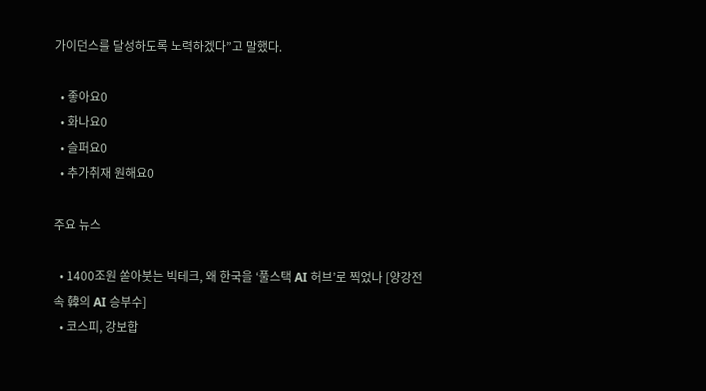가이던스를 달성하도록 노력하겠다”고 말했다.

  • 좋아요0
  • 화나요0
  • 슬퍼요0
  • 추가취재 원해요0

주요 뉴스

  • 1400조원 쏟아붓는 빅테크, 왜 한국을 ‘풀스택 AI 허브’로 찍었나 [양강전 속 韓의 AI 승부수]
  • 코스피, 강보합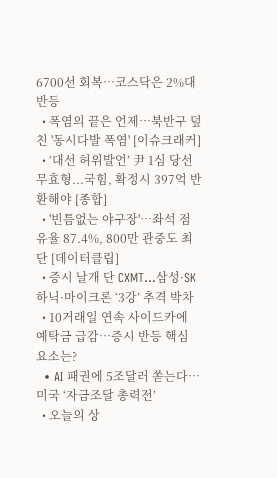6700선 회복…코스닥은 2%대 반등
  • 폭염의 끝은 언제…북반구 덮친 '동시다발 폭염' [이슈크래커]
  • ‘대선 허위발언’ 尹 1심 당선무효형...국힘, 확정시 397억 반환해야 [종합]
  • '빈틈없는 야구장'…좌석 점유율 87.4%, 800만 관중도 최단 [데이터클립]
  • 증시 날개 단 CXMT…삼성·SK하닉·마이크론 ‘3강’ 추격 박차
  • 10거래일 연속 사이드카에 예탁금 급감…증시 반등 핵심 요소는?
  • AI 패권에 5조달러 쏟는다…미국 ‘자금조달 총력전’
  • 오늘의 상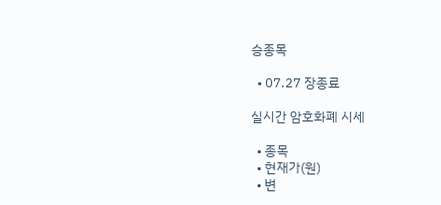승종목

  • 07.27 장종료

실시간 암호화폐 시세

  • 종목
  • 현재가(원)
  • 변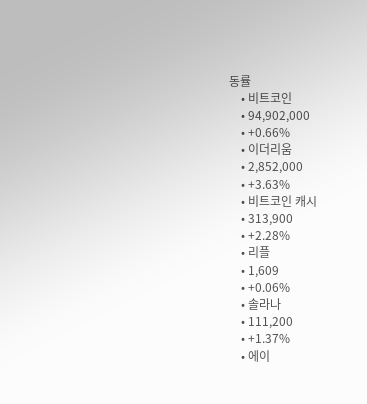동률
    • 비트코인
    • 94,902,000
    • +0.66%
    • 이더리움
    • 2,852,000
    • +3.63%
    • 비트코인 캐시
    • 313,900
    • +2.28%
    • 리플
    • 1,609
    • +0.06%
    • 솔라나
    • 111,200
    • +1.37%
    • 에이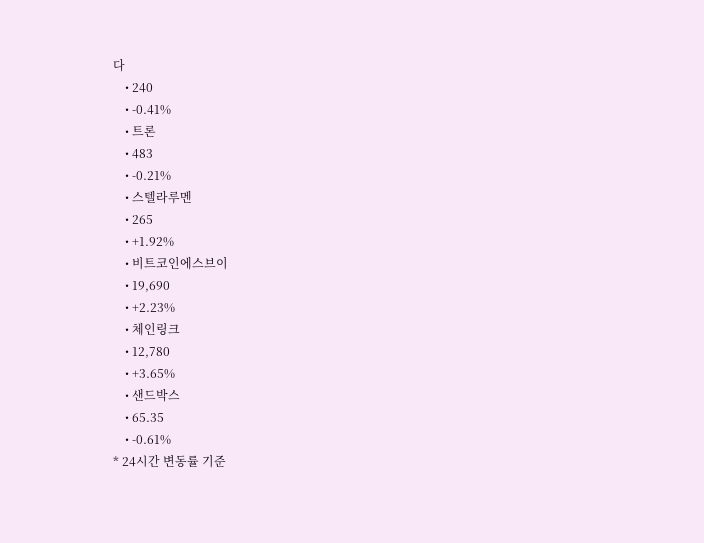다
    • 240
    • -0.41%
    • 트론
    • 483
    • -0.21%
    • 스텔라루멘
    • 265
    • +1.92%
    • 비트코인에스브이
    • 19,690
    • +2.23%
    • 체인링크
    • 12,780
    • +3.65%
    • 샌드박스
    • 65.35
    • -0.61%
* 24시간 변동률 기준